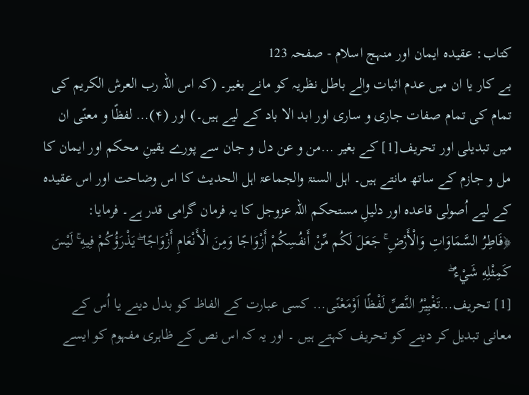کتاب: عقیدہ ایمان اور منہج اسلام - صفحہ 123
بے کار یا ان میں عدم اثبات والے باطل نظریہ کو مانے بغیر۔ (کہ اس اللہ رب العرش الکریم کی تمام کی تمام صفات جاری و ساری اور ابد الا باد کے لیے ہیں۔) اور (۴)… لفظًا و معنًی ان میں تبدیلی اور تحریف[1] کے بغیر …من و عن دل و جان سے پورے یقینِ محکم اور ایمان کا مل و جازم کے ساتھ مانتے ہیں۔ اہل السنۃ والجماعۃ اہل الحدیث کا اس وضاحت اور اس عقیدہ کے لیے اُصولی قاعدہ اور دلیلِ مستحکم اللہ عزوجل کا یہ فرمان گرامی قدر ہے۔ فرمایا:
﴿فَاطِرُ السَّمَاوَاتِ وَالْأَرْضِ ۚ جَعَلَ لَكُم مِّنْ أَنفُسِكُمْ أَزْوَاجًا وَمِنَ الْأَنْعَامِ أَزْوَاجًا ۖ يَذْرَؤُكُمْ فِيهِ ۚ لَيْسَ كَمِثْلِهِ شَيْءٌ ۖ
[1] تحریف…تَغْیِیْرُ النَّصِّ لَفْظًا اَوْمَعْنًی… کسی عبارت کے الفاظ کو بدل دینے یا اُس کے معانی تبدیل کر دینے کو تحریف کہتے ہیں ۔ اور یہ کہ اس نص کے ظاہری مفہوم کو ایسے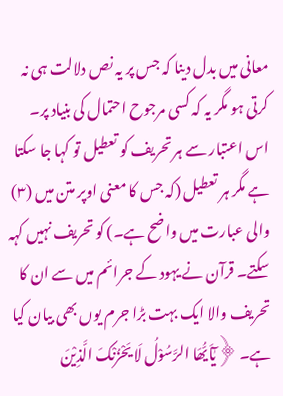معانی میں بدل دینا کہ جس پر یہ نص دلالت ہی نہ کرتی ہو مگر یہ کہ کسی مرجوح احتمال کی بنیاد پر۔ اس اعتبار سے ہر تحریف کو تعطیل تو کہا جا سکتا ہے مگر ہر تعطیل (کہ جس کا معنی اوپر متن میں (۳) والی عبارت میں واضح ہے۔) کو تحریف نہیں کہہ سکتے۔ قرآن نے یہود کے جرائم میں سے ان کا تحریف والا ایک بہت بڑا جرم یوں بھی بیان کیا ہے۔ ﴿یٰٓاَیُّھَا الرَّسُوْلُ لَا یَحْزُنْکَ الَّذِیْنَ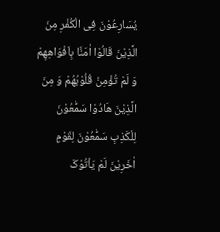یُسَارِعُوْنَ فِی الْکُفْرِ مِنَ الَّذِیْنَ قَالُوْا اٰمَنَّا بِاَفْوَاھِھِمْ وَ لَمْ تُؤْمِنْ قُلُوْبُھُمْ وَ مِنَ الَّذِیْنَ ھَادُوْا سَمّٰعُوْنَ لِلْکَذِبِ سَمّٰعُوْنَ لِقَوْمٍ اٰخَرِیْنَ لَمْ یَاْتُوْکَ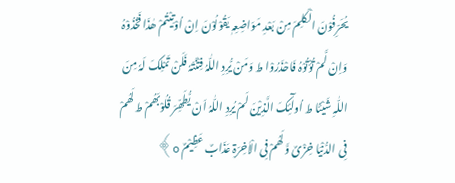یُحَرِّفُوْنَ الْکَلِمَ مِنْ بَعْدِ مَوَاضِعِہٖ یَقُوْلُوْنَ اِنْ اُوْتِیْتُمْ ھٰذَا فَخُذُوْہُ وَاِنْ لَّمْ تُؤْتُوْہُ فَاحْذَرُوْا ط وَمَنْ یُّرِدِ اللّٰہُ فِتْنَتَہٗ فَلَنْ تَمْلِکَ لَہٗ مِنَ اللّٰہِ شَیْئًا ط اُولٰٓئِکَ الَّذِیْنَ لَمْ یُرِدِ اللّٰہُ اَنْ یُّطَھِّرَ قُلُوْبَھُمْ ط لَھُمْ فِی الدُّنْیَا خِزْیٌ وَّ لَھُمْ فِی الْاٰخِرَۃِ عَذَابٌ عَظِیْمٌ o﴾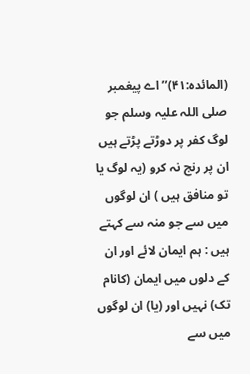(المائدہ:۴۱)’’اے پیغمبر صلی اللہ علیہ وسلم جو لوگ کفر پر دوڑتے پڑتے ہیں ان پر رنج نہ کرو (یہ لوگ یا تو منافق ہیں ) ان لوگوں میں سے جو منہ سے کہتے ہیں : ہم ایمان لائے اور ان کے دلوں میں ایمان (کانام تک) نہیں اور (یا) ان لوگوں میں سے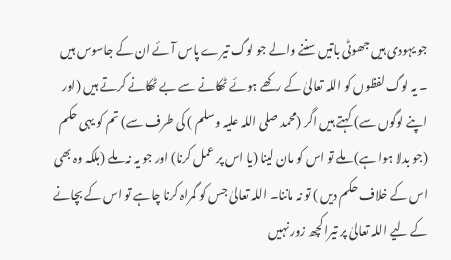جو یہودی ہیں جھوٹی باتیں سننے والے جو لوگ تیرے پاس آئے ان کے جاسوس ہیں ۔ یہ لوگ لفظوں کو اللہ تعالیٰ کے رکھے ہوئے ٹھکانے سے بے ٹھکانے کرتے ہیں (اور اپنے لوگوں سے) کہتے ہیں اگر (محمد صلی اللہ علیہ وسلم ) کی طرف سے) تم کو یہی حکم (جو بدلا ہوا ہے) ملے تو اس کو مان لینا (یا اس پر عمل کرنا) اور جو یہ نہ ملے (بلکہ وہ بھی اس کے خلاف حکم دیں ) تو نہ ماننا۔ اللہ تعالیٰ جس کو گمراہ کرنا چاہے تو اس کے بچانے کے لیے اللہ تعالیٰ پر تیرا کچھ زور نہیں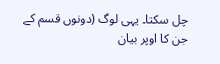چل سکتا۔ یہی لوگ (دونوں قسم کے جن کا اوپر بیان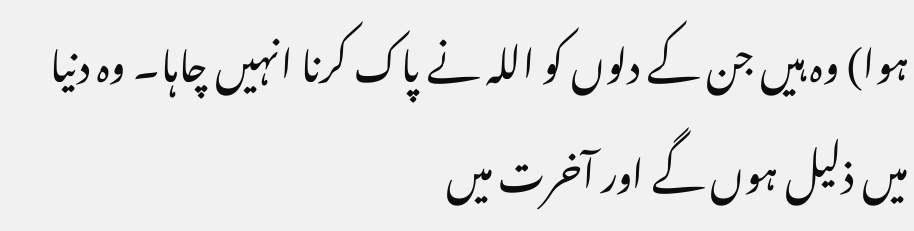ہوا) وہ ہیں جن کے دلوں کو اللہ نے پاک کرنا انہیں چاہا۔ وہ دنیا میں ذلیل ہوں گے اور آخرت میں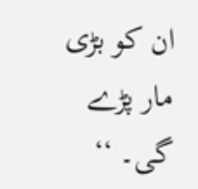ان کو بڑی مار پڑے گی۔ ‘‘